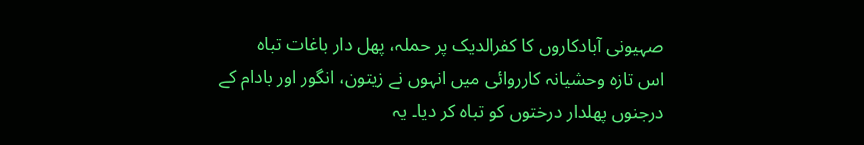صہیونی آبادکاروں کا کفرالدیک پر حملہ، پھل دار باغات تباہ
اس تازہ وحشیانہ کارروائی میں انہوں نے زیتون، انگور اور بادام کے درجنوں پھلدار درختوں کو تباہ کر دیا۔ یہ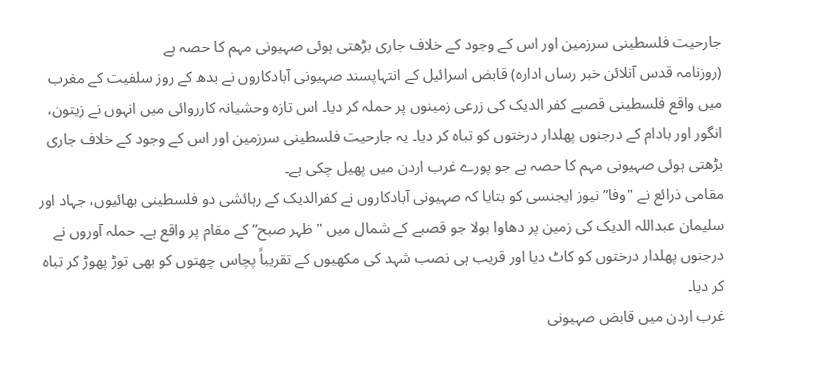جارحیت فلسطینی سرزمین اور اس کے وجود کے خلاف جاری بڑھتی ہوئی صہیونی مہم کا حصہ ہے
(روزنامہ قدس آنلائن خبر رساں ادارہ) قابض اسرائیل کے انتہاپسند صہیونی آبادکاروں نے بدھ کے روز سلفیت کے مغرب میں واقع فلسطینی قصبے کفر الدیک کی زرعی زمینوں پر حملہ کر دیا۔ اس تازہ وحشیانہ کارروائی میں انہوں نے زیتون، انگور اور بادام کے درجنوں پھلدار درختوں کو تباہ کر دیا۔ یہ جارحیت فلسطینی سرزمین اور اس کے وجود کے خلاف جاری بڑھتی ہوئی صہیونی مہم کا حصہ ہے جو پورے غرب اردن میں پھیل چکی ہے۔
مقامی ذرائع نے "وفا” نیوز ایجنسی کو بتایا کہ صہیونی آبادکاروں نے کفرالدیک کے رہائشی دو فلسطینی بھائیوں، جہاد اور سلیمان عبداللہ الدیک کی زمین پر دھاوا بولا جو قصبے کے شمال میں "ظہر صبح” کے مقام پر واقع ہے۔ حملہ آوروں نے درجنوں پھلدار درختوں کو کاٹ دیا اور قریب ہی نصب شہد کی مکھیوں کے تقریباً پچاس چھتوں کو بھی توڑ پھوڑ کر تباہ کر دیا۔
غرب اردن میں قابض صہیونی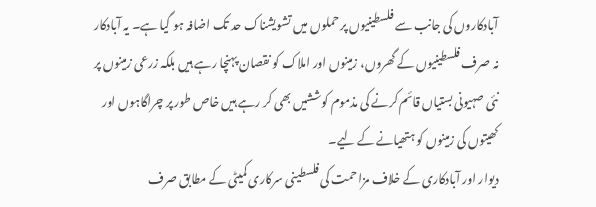آبادکاروں کی جانب سے فلسطینیوں پر حملوں میں تشویشناک حد تک اضافہ ہو گیا ہے۔ یہ آبادکار نہ صرف فلسطینیوں کے گھروں، زمینوں اور املاک کو نقصان پہنچا رہے ہیں بلکہ زرعی زمینوں پر نئی صہیونی بستیاں قائم کرنے کی مذموم کوششیں بھی کر رہے ہیں خاص طور پر چراگاہوں اور کھیتوں کی زمینوں کو ہتھیانے کے لیے۔
دیوار اور آبادکاری کے خلاف مزاحمت کی فلسطینی سرکاری کمیٹی کے مطابق صرف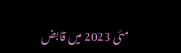مئی 2023 میں قابض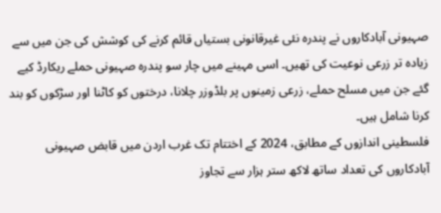صہیونی آبادکاروں نے پندرہ نئی غیرقانونی بستیاں قائم کرنے کی کوشش کی جن میں سے زیادہ تر زرعی نوعیت کی تھیں۔ اسی مہینے میں چار سو پندرہ صہیونی حملے ریکارڈ کیے گئے جن میں مسلح حملے، زرعی زمینوں پر بلڈوزر چلانا، درختوں کو کاٹنا اور سڑکوں کو بند کرنا شامل ہیں۔
فلسطینی اندازوں کے مطابق، 2024 کے اختتام تک غرب اردن میں قابض صہیونی آبادکاروں کی تعداد ساتھ لاکھ ستر ہزار سے تجاوز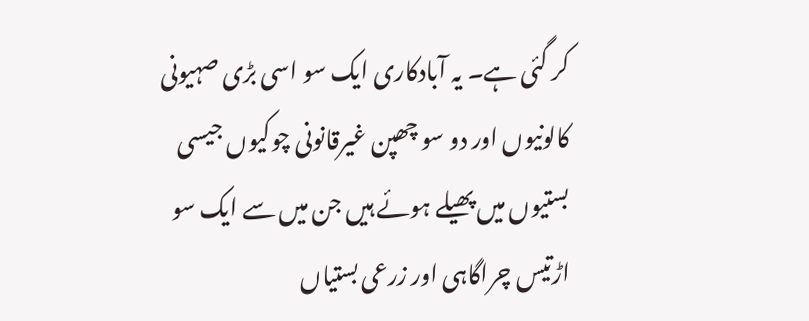کر گئی ہے۔ یہ آبادکاری ایک سو اسی بڑی صہیونی کالونیوں اور دو سو چھپن غیرقانونی چوکیوں جیسی بستیوں میں پھیلے ہوئے ہیں جن میں سے ایک سو اڑتیس چراگاہی اور زرعی بستیاں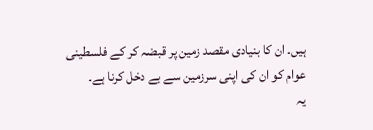ہیں۔ ان کا بنیادی مقصد زمین پر قبضہ کر کے فلسطینی عوام کو ان کی اپنی سرزمین سے بے دخل کرنا ہے۔
یہ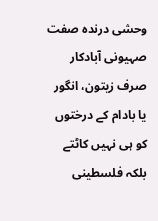وحشی درندہ صفت صہیونی آبادکار صرف زیتون، انگور یا بادام کے درختوں کو ہی نہیں کاٹتے بلکہ فلسطینی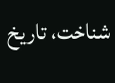شناخت، تاریخ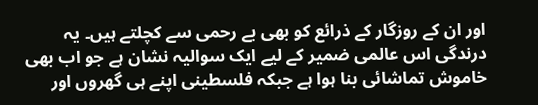اور ان کے روزگار کے ذرائع کو بھی بے رحمی سے کچلتے ہیں۔ یہ درندگی اس عالمی ضمیر کے لیے ایک سوالیہ نشان ہے جو اب بھی خاموش تماشائی بنا ہوا ہے جبکہ فلسطینی اپنے ہی گھروں اور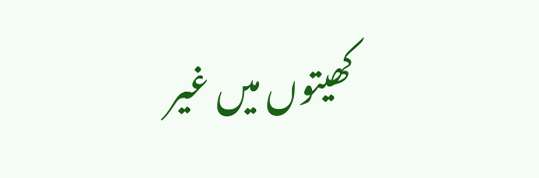کھیتوں میں غیر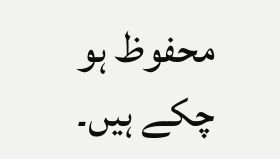محفوظ ہو چکے ہیں۔